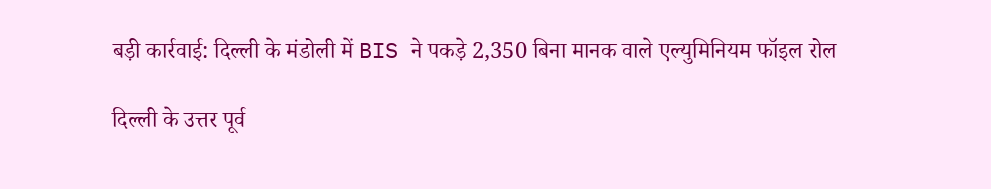बड़ी कार्रवाई: दिल्ली के मंडोली में BIS ने पकड़े 2,350 बिना मानक वाले एल्युमिनियम फॉइल रोल

दिल्ली के उत्तर पूर्व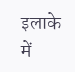इलाके में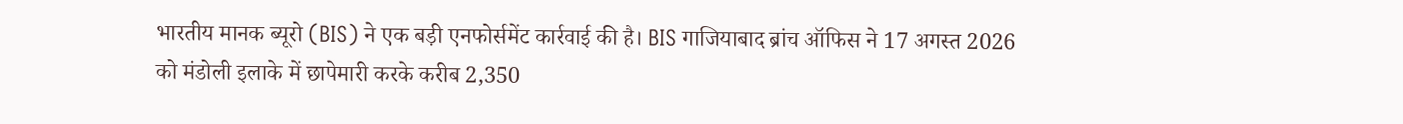भारतीय मानक ब्यूरो (BIS) ने एक बड़ी एनफोर्समेंट कार्रवाई की है। BIS गाजियाबाद ब्रांच ऑफिस ने 17 अगस्त 2026 को मंडोली इलाके में छापेमारी करके करीब 2,350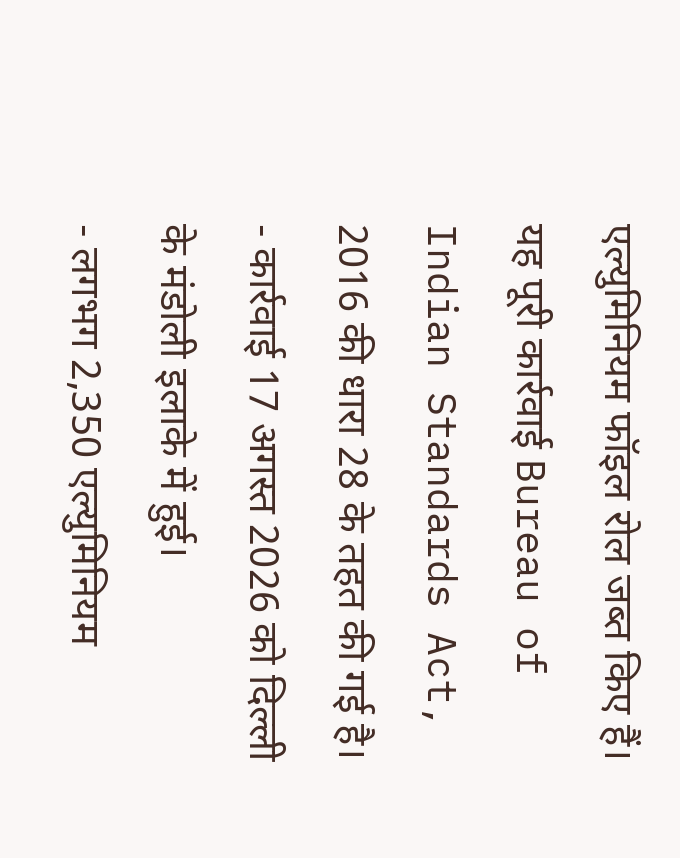एल्युमिनियम फॉइल रोल जब्त किए हैं। यह पूरी कार्रवाई Bureau of Indian Standards Act, 2016 की धारा 28 के तहत की गई है।
- कार्रवाई 17 अगस्त 2026 को दिल्ली के मंडोली इलाके में हुई।
- लगभग 2,350 एल्युमिनियम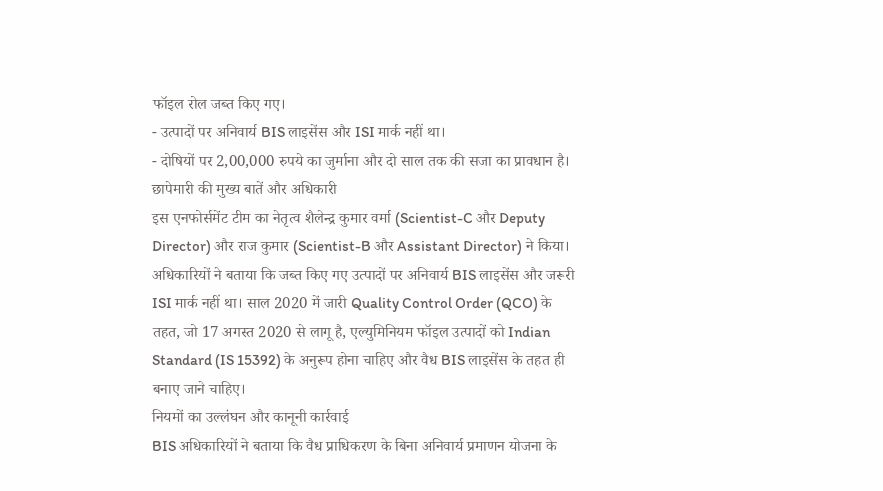फॉइल रोल जब्त किए गए।
- उत्पादों पर अनिवार्य BIS लाइसेंस और ISI मार्क नहीं था।
- दोषियों पर 2,00,000 रुपये का जुर्माना और दो साल तक की सजा का प्रावधान है।
छापेमारी की मुख्य बातें और अधिकारी
इस एनफोर्समेंट टीम का नेतृत्व शैलेन्द्र कुमार वर्मा (Scientist-C और Deputy Director) और राज कुमार (Scientist-B और Assistant Director) ने किया। अधिकारियों ने बताया कि जब्त किए गए उत्पादों पर अनिवार्य BIS लाइसेंस और जरूरी ISI मार्क नहीं था। साल 2020 में जारी Quality Control Order (QCO) के तहत, जो 17 अगस्त 2020 से लागू है, एल्युमिनियम फॉइल उत्पादों को Indian Standard (IS 15392) के अनुरूप होना चाहिए और वैध BIS लाइसेंस के तहत ही बनाए जाने चाहिए।
नियमों का उल्लंघन और कानूनी कार्रवाई
BIS अधिकारियों ने बताया कि वैध प्राधिकरण के बिना अनिवार्य प्रमाणन योजना के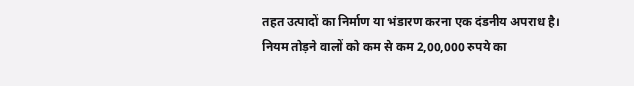तहत उत्पादों का निर्माण या भंडारण करना एक दंडनीय अपराध है। नियम तोड़ने वालों को कम से कम 2,00,000 रुपये का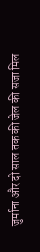जुर्माना और दो साल तक की जेल की सजा मिल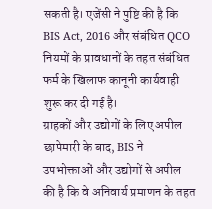सकती है। एजेंसी ने पुष्टि की है कि BIS Act, 2016 और संबंधित QCO नियमों के प्रावधानों के तहत संबंधित फर्म के खिलाफ कानूनी कार्यवाही शुरू कर दी गई है।
ग्राहकों और उद्योगों के लिए अपील
छापेमारी के बाद, BIS ने उपभोक्ताओं और उद्योगों से अपील की है कि वे अनिवार्य प्रमाणन के तहत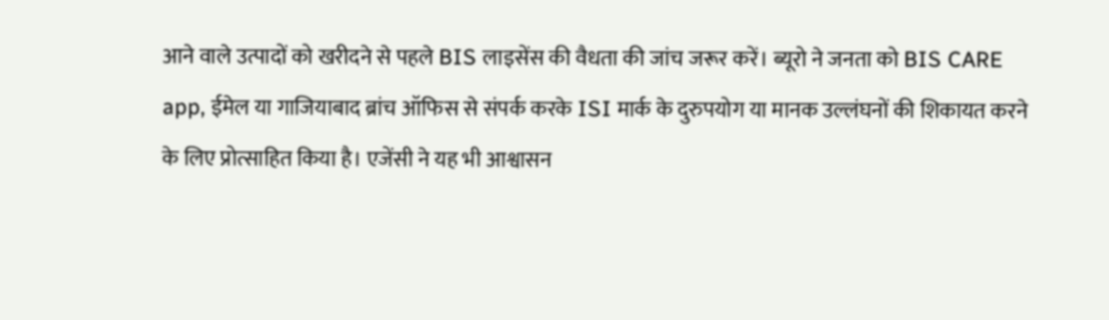आने वाले उत्पादों को खरीदने से पहले BIS लाइसेंस की वैधता की जांच जरूर करें। ब्यूरो ने जनता को BIS CARE app, ईमेल या गाजियाबाद ब्रांच ऑफिस से संपर्क करके ISI मार्क के दुरुपयोग या मानक उल्लंघनों की शिकायत करने के लिए प्रोत्साहित किया है। एजेंसी ने यह भी आश्वासन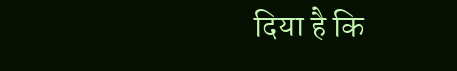दिया है कि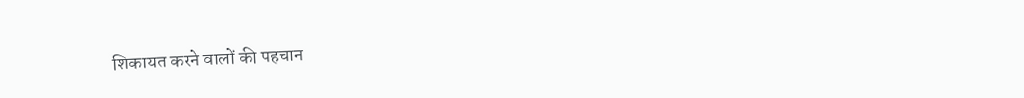शिकायत करने वालों की पहचान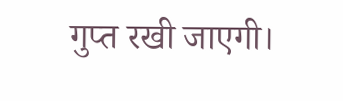गुप्त रखी जाएगी।